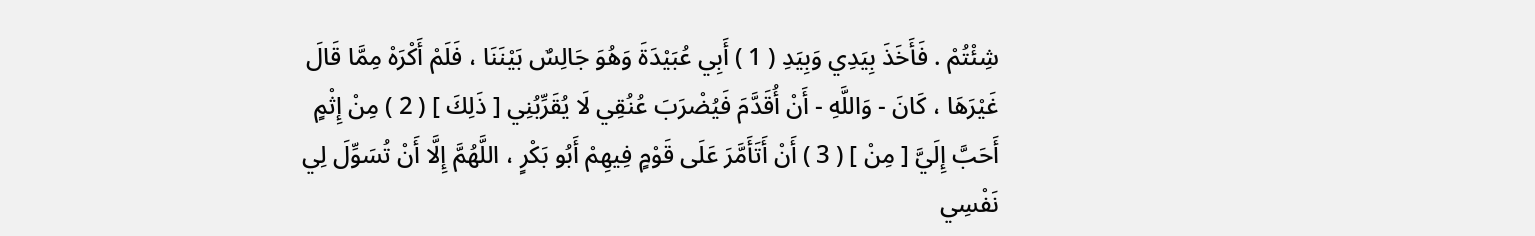شِئْتُمْ . فَأَخَذَ بِيَدِي وَبِيَدِ ( 1 ) أَبِي عُبَيْدَةَ وَهُوَ جَالِسٌ بَيْنَنَا ، فَلَمْ أَكْرَهْ مِمَّا قَالَ غَيْرَهَا ، كَانَ - وَاللَّهِ - أَنْ أُقَدَّمَ فَيُضْرَبَ عُنُقِي لَا يُقَرِّبُنِي [ ذَلِكَ ] ( 2 ) مِنْ إِثْمٍ أَحَبَّ إِلَيَّ [ مِنْ ] ( 3 ) أَنْ أَتَأَمَّرَ عَلَى قَوْمٍ فِيهِمْ أَبُو بَكْرٍ ، اللَّهُمَّ إِلَّا أَنْ تُسَوِّلَ لِي نَفْسِي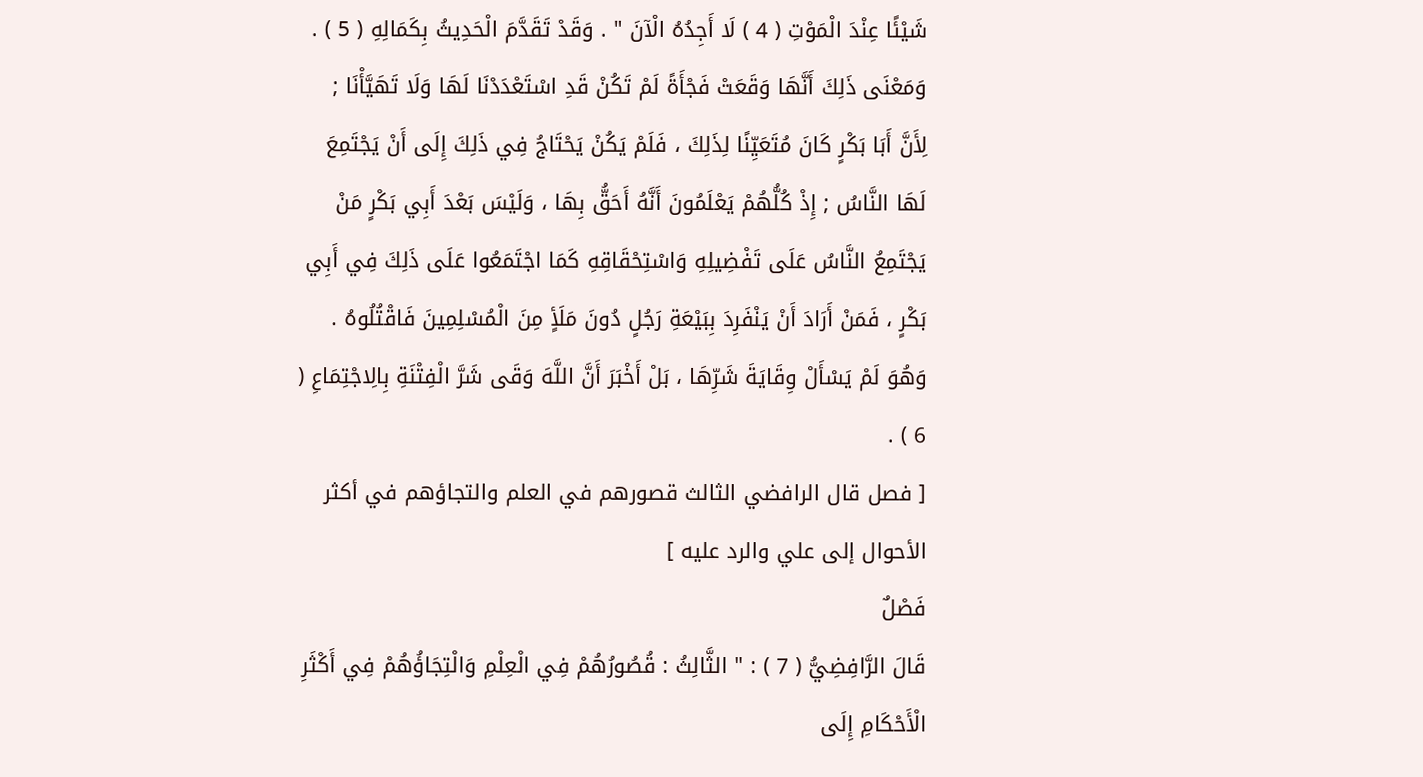شَيْئًا عِنْدَ الْمَوْتِ ( 4 ) لَا أَجِدُهُ الْآنَ " . وَقَدْ تَقَدَّمَ الْحَدِيثُ بِكَمَالِهِ ( 5 ) .
وَمَعْنَى ذَلِكَ أَنَّهَا وَقَعَتْ فَجْأَةً لَمْ تَكُنْ قَدِ اسْتَعْدَدْنَا لَهَا وَلَا تَهَيَّأْنَا ; لِأَنَّ أَبَا بَكْرٍ كَانَ مُتَعَيِّنًا لِذَلِكَ ، فَلَمْ يَكُنْ يَحْتَاجُ فِي ذَلِكَ إِلَى أَنْ يَجْتَمِعَ لَهَا النَّاسُ ; إِذْ كُلُّهُمْ يَعْلَمُونَ أَنَّهُ أَحَقُّ بِهَا ، وَلَيْسَ بَعْدَ أَبِي بَكْرٍ مَنْ يَجْتَمِعُ النَّاسُ عَلَى تَفْضِيلِهِ وَاسْتِحْقَاقِهِ كَمَا اجْتَمَعُوا عَلَى ذَلِكَ فِي أَبِي بَكْرٍ ، فَمَنْ أَرَادَ أَنْ يَنْفَرِدَ بِبَيْعَةِ رَجُلٍ دُونَ مَلَأٍ مِنَ الْمُسْلِمِينَ فَاقْتُلُوهُ . وَهُوَ لَمْ يَسْأَلْ وِقَايَةَ شَرِّهَا ، بَلْ أَخْبَرَ أَنَّ اللَّهَ وَقَى شَرَّ الْفِتْنَةِ بِالِاجْتِمَاعِ ( 6 ) .
[ فصل قال الرافضي الثالث قصورهم في العلم والتجاؤهم في أكثر الأحوال إلى علي والرد عليه ]
فَصْلٌ
قَالَ الرَّافِضِيُّ ( 7 ) : " الثَّالِثُ : قُصُورُهُمْ فِي الْعِلْمِ وَالْتِجَاؤُهُمْ فِي أَكْثَرِ الْأَحْكَامِ إِلَى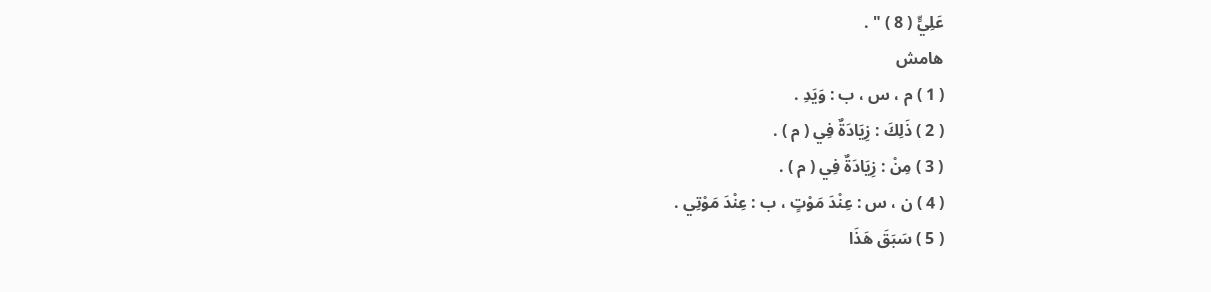عَلِيٍّ ( 8 ) " .
هامش
( 1 ) م ، س ، ب : وَيَدِ .
( 2 ) ذَلِكَ : زِيَادَةٌ فِي ( م ) .
( 3 ) مِنْ : زِيَادَةٌ فِي ( م ) .
( 4 ) ن ، س : عِنْدَ مَوْتٍ ، ب : عِنْدَ مَوْتِي .
( 5 ) سَبَقَ هَذَا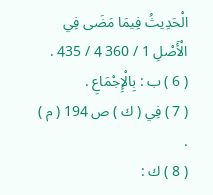الْحَدِيثُ فِيمَا مَضَى فِي الْأَصْلِ 1 / 360 4 / 435 .
( 6 ) ب : بِالْإِجْمَاعِ .
( 7 ) فِي ( ك ) ص 194 ( م ) .
( 8 ) ك :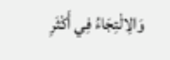وَالِالْتِجَاءُ فِي أَكْثَرِ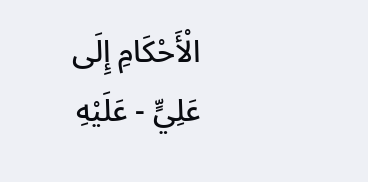الْأَحْكَامِ إِلَى عَلِيٍّ - عَلَيْهِ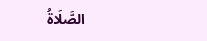الصَّلَاةُ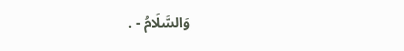وَالسَّلَامُ - .